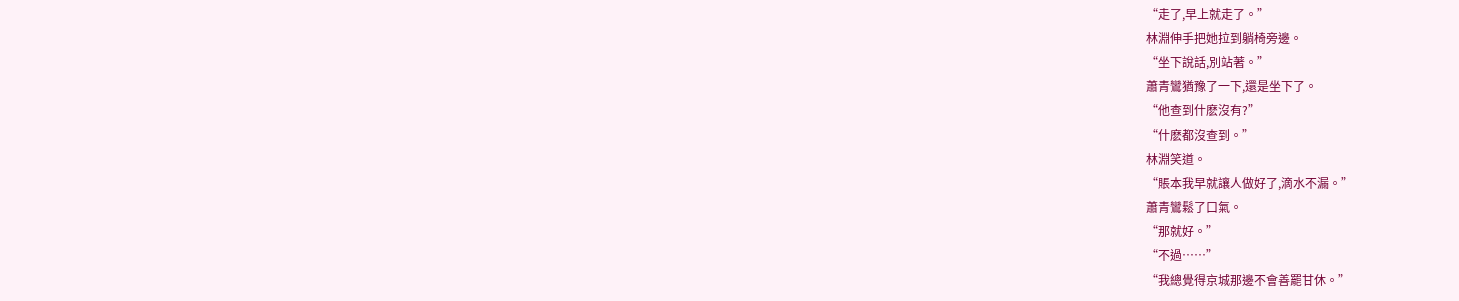“走了,早上就走了。”
林淵伸手把她拉到躺椅旁邊。
“坐下說話,別站著。”
蕭青鸞猶豫了一下,還是坐下了。
“他查到什麽沒有?”
“什麽都沒查到。”
林淵笑道。
“賬本我早就讓人做好了,滴水不漏。”
蕭青鸞鬆了口氣。
“那就好。”
“不過……”
“我總覺得京城那邊不會善罷甘休。”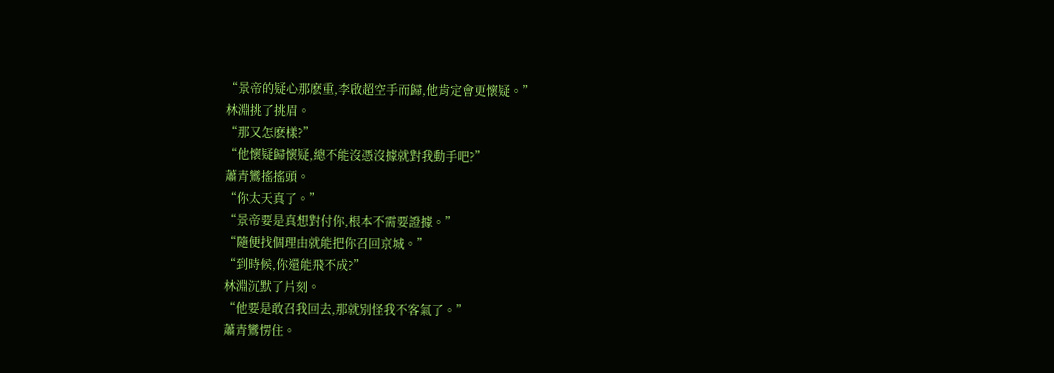“景帝的疑心那麽重,李啟超空手而歸,他肯定會更懷疑。”
林淵挑了挑眉。
“那又怎麽樣?”
“他懷疑歸懷疑,總不能沒憑沒據就對我動手吧?”
蕭青鸞搖搖頭。
“你太天真了。”
“景帝要是真想對付你,根本不需要證據。”
“隨便找個理由就能把你召回京城。”
“到時候,你還能飛不成?”
林淵沉默了片刻。
“他要是敢召我回去,那就別怪我不客氣了。”
蕭青鸞愣住。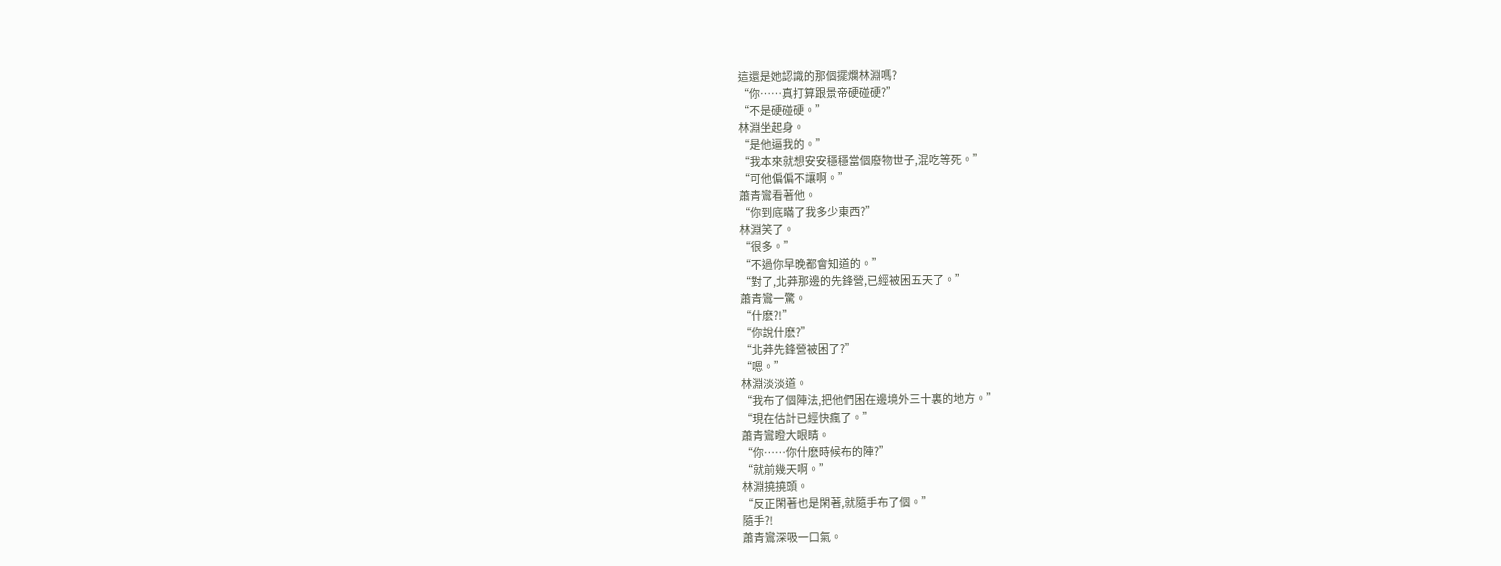這還是她認識的那個擺爛林淵嗎?
“你……真打算跟景帝硬碰硬?”
“不是硬碰硬。”
林淵坐起身。
“是他逼我的。”
“我本來就想安安穩穩當個廢物世子,混吃等死。”
“可他偏偏不讓啊。”
蕭青鸞看著他。
“你到底瞞了我多少東西?”
林淵笑了。
“很多。”
“不過你早晚都會知道的。”
“對了,北莽那邊的先鋒營,已經被困五天了。”
蕭青鸞一驚。
“什麽?!”
“你說什麽?”
“北莽先鋒營被困了?”
“嗯。”
林淵淡淡道。
“我布了個陣法,把他們困在邊境外三十裏的地方。”
“現在估計已經快瘋了。”
蕭青鸞瞪大眼睛。
“你……你什麽時候布的陣?”
“就前幾天啊。”
林淵撓撓頭。
“反正閑著也是閑著,就隨手布了個。”
隨手?!
蕭青鸞深吸一口氣。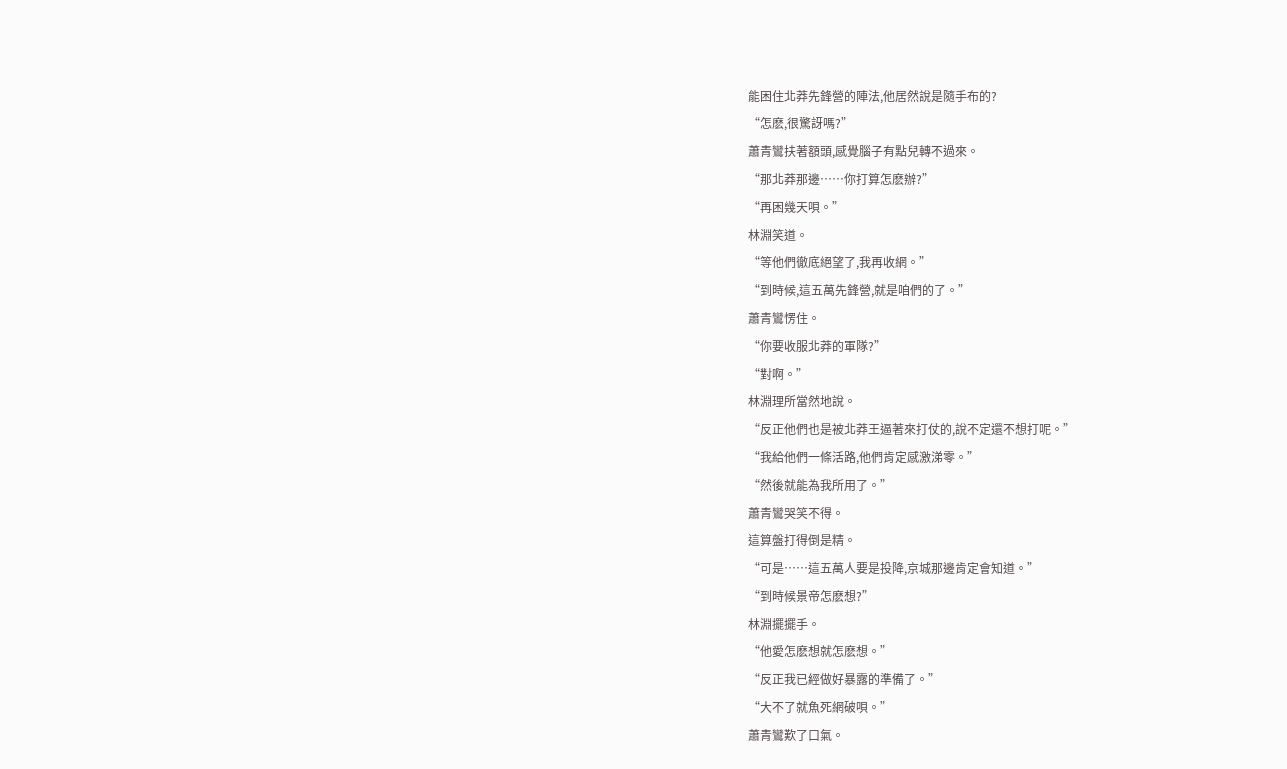能困住北莽先鋒營的陣法,他居然說是隨手布的?
“怎麽,很驚訝嗎?”
蕭青鸞扶著額頭,感覺腦子有點兒轉不過來。
“那北莽那邊……你打算怎麽辦?”
“再困幾天唄。”
林淵笑道。
“等他們徹底絕望了,我再收網。”
“到時候,這五萬先鋒營,就是咱們的了。”
蕭青鸞愣住。
“你要收服北莽的軍隊?”
“對啊。”
林淵理所當然地說。
“反正他們也是被北莽王逼著來打仗的,說不定還不想打呢。”
“我給他們一條活路,他們肯定感激涕零。”
“然後就能為我所用了。”
蕭青鸞哭笑不得。
這算盤打得倒是精。
“可是……這五萬人要是投降,京城那邊肯定會知道。”
“到時候景帝怎麽想?”
林淵擺擺手。
“他愛怎麽想就怎麽想。”
“反正我已經做好暴露的準備了。”
“大不了就魚死網破唄。”
蕭青鸞歎了口氣。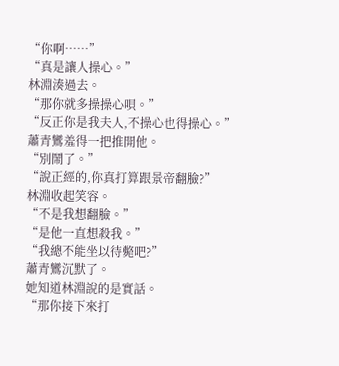“你啊……”
“真是讓人操心。”
林淵湊過去。
“那你就多操操心唄。”
“反正你是我夫人,不操心也得操心。”
蕭青鸞羞得一把推開他。
“別鬧了。”
“說正經的,你真打算跟景帝翻臉?”
林淵收起笑容。
“不是我想翻臉。”
“是他一直想殺我。”
“我總不能坐以待斃吧?”
蕭青鸞沉默了。
她知道林淵說的是實話。
“那你接下來打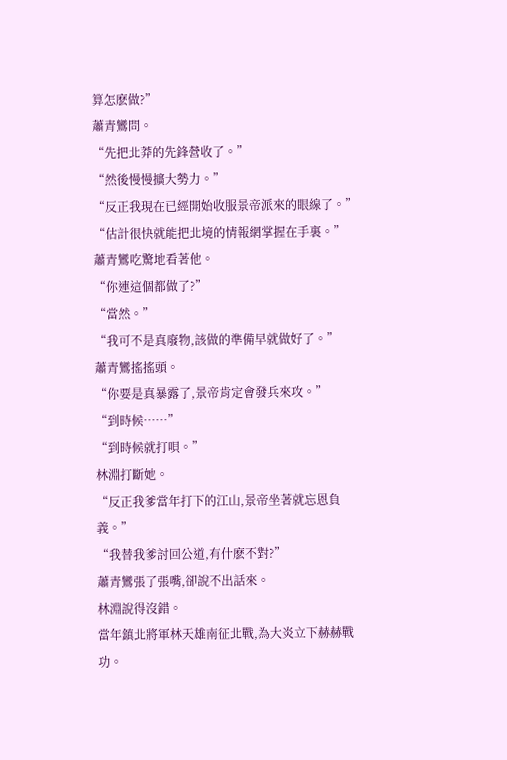算怎麽做?”
蕭青鸞問。
“先把北莽的先鋒營收了。”
“然後慢慢擴大勢力。”
“反正我現在已經開始收服景帝派來的眼線了。”
“估計很快就能把北境的情報網掌握在手裏。”
蕭青鸞吃驚地看著他。
“你連這個都做了?”
“當然。”
“我可不是真廢物,該做的準備早就做好了。”
蕭青鸞搖搖頭。
“你要是真暴露了,景帝肯定會發兵來攻。”
“到時候……”
“到時候就打唄。”
林淵打斷她。
“反正我爹當年打下的江山,景帝坐著就忘恩負義。”
“我替我爹討回公道,有什麽不對?”
蕭青鸞張了張嘴,卻說不出話來。
林淵說得沒錯。
當年鎮北將軍林天雄南征北戰,為大炎立下赫赫戰功。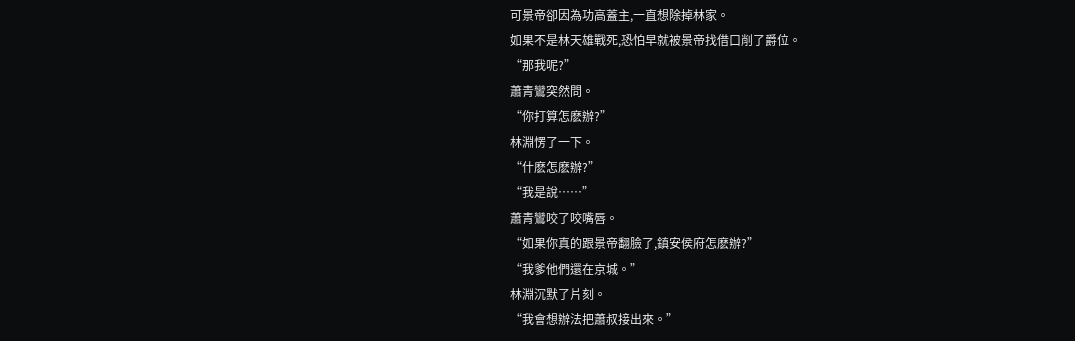可景帝卻因為功高蓋主,一直想除掉林家。
如果不是林天雄戰死,恐怕早就被景帝找借口削了爵位。
“那我呢?”
蕭青鸞突然問。
“你打算怎麽辦?”
林淵愣了一下。
“什麽怎麽辦?”
“我是說……”
蕭青鸞咬了咬嘴唇。
“如果你真的跟景帝翻臉了,鎮安侯府怎麽辦?”
“我爹他們還在京城。”
林淵沉默了片刻。
“我會想辦法把蕭叔接出來。”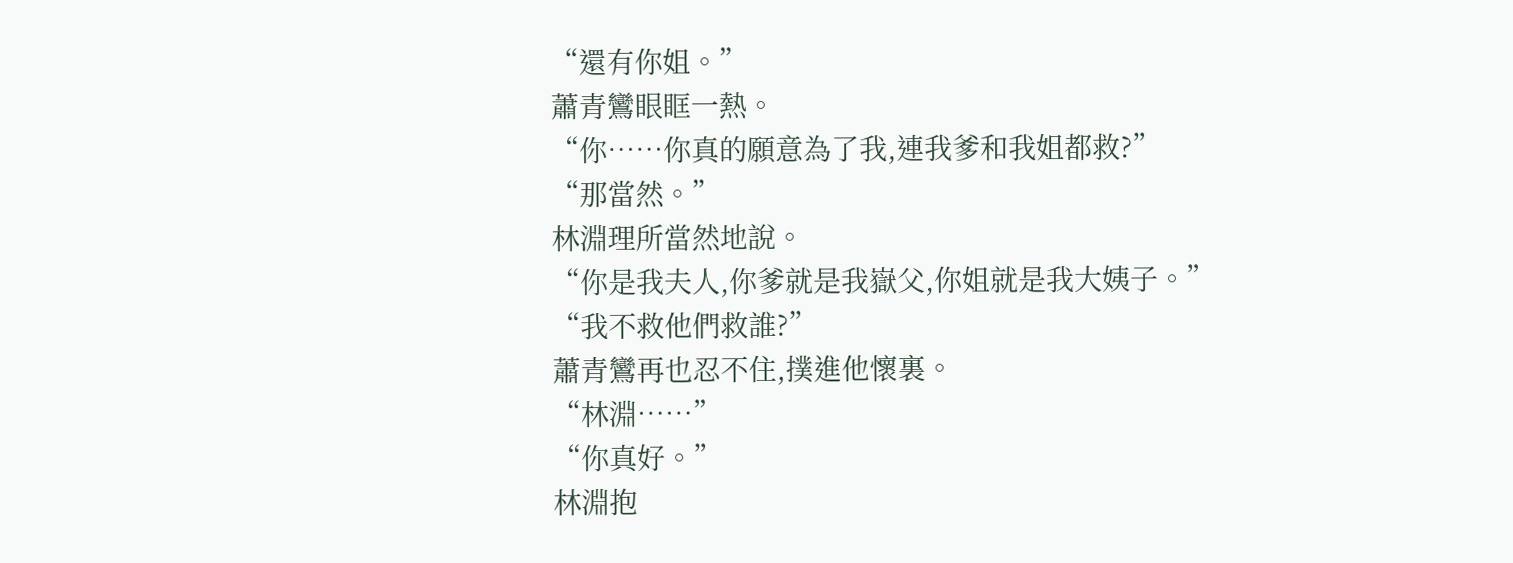“還有你姐。”
蕭青鸞眼眶一熱。
“你……你真的願意為了我,連我爹和我姐都救?”
“那當然。”
林淵理所當然地說。
“你是我夫人,你爹就是我嶽父,你姐就是我大姨子。”
“我不救他們救誰?”
蕭青鸞再也忍不住,撲進他懷裏。
“林淵……”
“你真好。”
林淵抱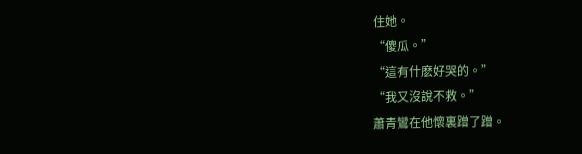住她。
“傻瓜。”
“這有什麽好哭的。”
“我又沒說不救。”
蕭青鸞在他懷裏蹭了蹭。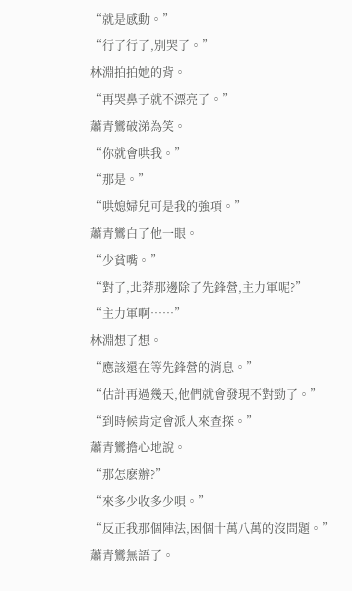“就是感動。”
“行了行了,別哭了。”
林淵拍拍她的背。
“再哭鼻子就不漂亮了。”
蕭青鸞破涕為笑。
“你就會哄我。”
“那是。”
“哄媳婦兒可是我的強項。”
蕭青鸞白了他一眼。
“少貧嘴。”
“對了,北莽那邊除了先鋒營,主力軍呢?”
“主力軍啊……”
林淵想了想。
“應該還在等先鋒營的消息。”
“估計再過幾天,他們就會發現不對勁了。”
“到時候肯定會派人來查探。”
蕭青鸞擔心地說。
“那怎麽辦?”
“來多少收多少唄。”
“反正我那個陣法,困個十萬八萬的沒問題。”
蕭青鸞無語了。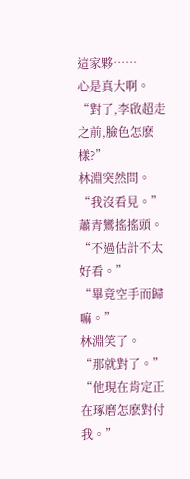這家夥……
心是真大啊。
“對了,李啟超走之前,臉色怎麽樣?”
林淵突然問。
“我沒看見。”
蕭青鸞搖搖頭。
“不過估計不太好看。”
“畢竟空手而歸嘛。”
林淵笑了。
“那就對了。”
“他現在肯定正在琢磨怎麽對付我。”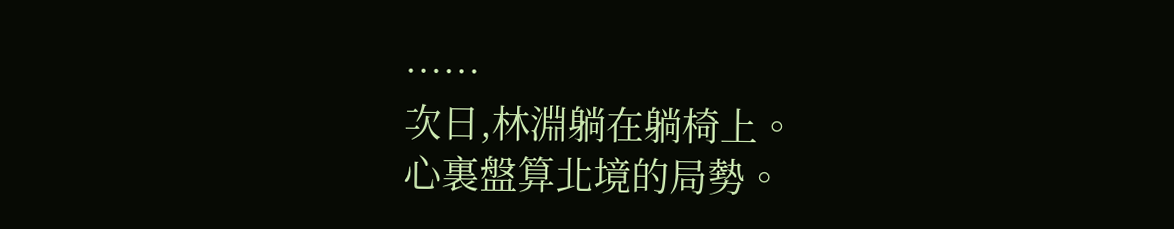……
次日,林淵躺在躺椅上。
心裏盤算北境的局勢。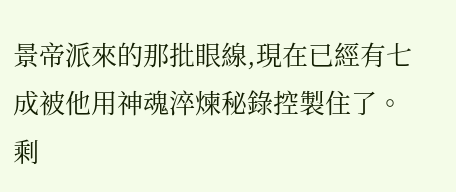景帝派來的那批眼線,現在已經有七成被他用神魂淬煉秘錄控製住了。
剩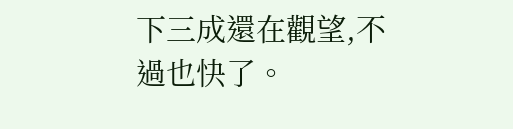下三成還在觀望,不過也快了。